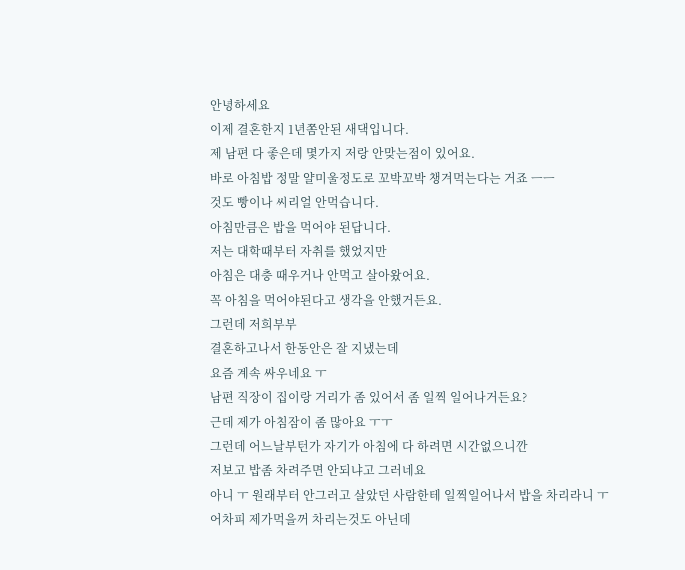안녕하세요
이제 결혼한지 1년쫌안된 새댁입니다.
제 남편 다 좋은데 몇가지 저랑 안맞는점이 있어요.
바로 아침밥 정말 얄미울정도로 꼬박꼬박 챙겨먹는다는 거죠 ㅡㅡ
것도 빵이나 씨리얼 안먹습니다.
아침만큼은 밥을 먹어야 된답니다.
저는 대학때부터 자취를 했었지만
아침은 대충 때우거나 안먹고 살아왔어요.
꼭 아침을 먹어야된다고 생각을 안했거든요.
그런데 저희부부
결혼하고나서 한동안은 잘 지냈는데
요즘 계속 싸우네요 ㅜ
남편 직장이 집이랑 거리가 좀 있어서 좀 일찍 일어나거든요?
근데 제가 아침잠이 좀 많아요 ㅜㅜ
그런데 어느날부턴가 자기가 아침에 다 하려면 시간없으니깐
저보고 밥좀 차려주면 안되냐고 그러네요
아니 ㅜ 원래부터 안그러고 살았던 사람한테 일찍일어나서 밥을 차리라니 ㅜ
어차피 제가먹을꺼 차리는것도 아닌데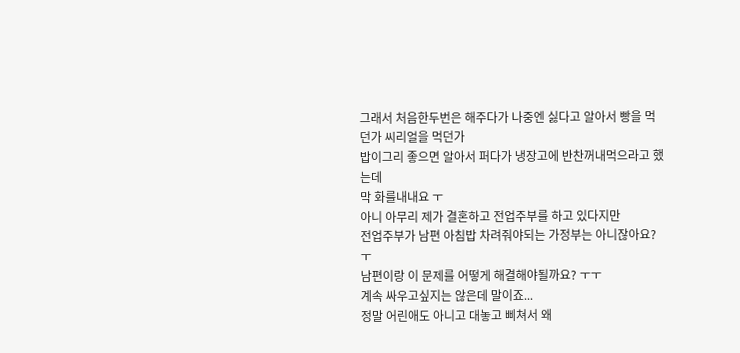그래서 처음한두번은 해주다가 나중엔 싫다고 알아서 빵을 먹던가 씨리얼을 먹던가
밥이그리 좋으면 알아서 퍼다가 냉장고에 반찬꺼내먹으라고 했는데
막 화를내내요 ㅜ
아니 아무리 제가 결혼하고 전업주부를 하고 있다지만
전업주부가 남편 아침밥 차려줘야되는 가정부는 아니잖아요? ㅜ
남편이랑 이 문제를 어떻게 해결해야될까요? ㅜㅜ
계속 싸우고싶지는 않은데 말이죠...
정말 어린애도 아니고 대놓고 삐쳐서 왜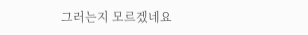그러는지 모르겠네요